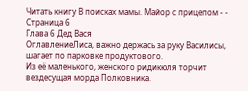Читать книгу В поисках мамы. Майор с прицепом - - Страница 6
Глава 6 Дед Вася
ОглавлениеЛиса, важно держась за руку Василисы, шагает по парковке продуктового.
Из её маленького, женского ридикюля торчит вездесущая морда Полковника.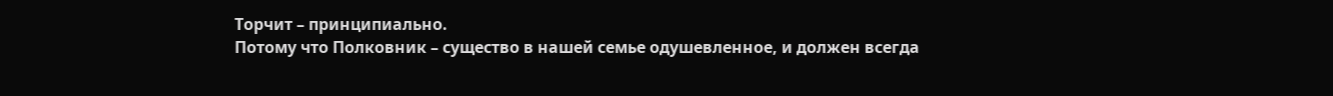Торчит – принципиально.
Потому что Полковник – существо в нашей семье одушевленное, и должен всегда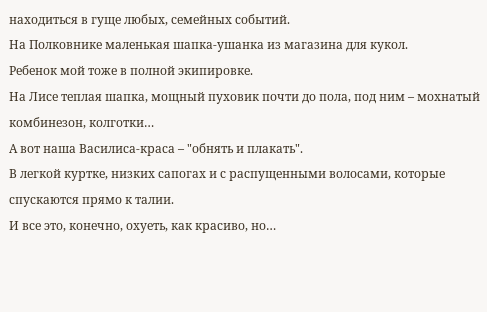находиться в гуще любых, семейных событий.
На Полковнике маленькая шапка-ушанка из магазина для кукол.
Ребенок мой тоже в полной экипировке.
На Лисе теплая шапка, мощный пуховик почти до пола, под ним – мохнатый комбинезон, колготки…
А вот наша Василиса-краса – "обнять и плакать".
В легкой куртке, низких сапогах и с распущенными волосами, которые спускаются прямо к талии.
И все это, конечно, охуеть, как красиво, но…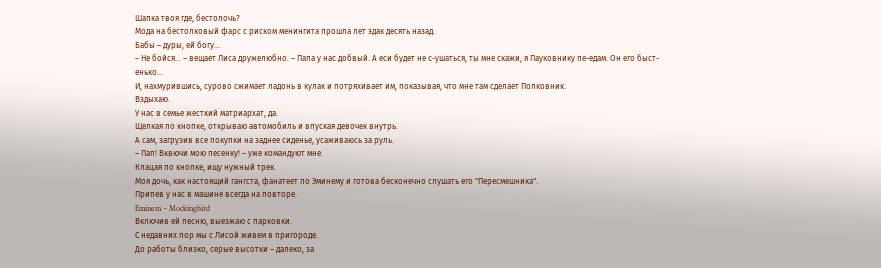Шапка твоя где, бестолочь?
Мода на бестолковый фарс с риском менингита прошла лет эдак десять назад.
Бабы – дуры, ей богу…
– Не бойся… – вещает Лиса дружелюбно. – Папа у нас добвый. А еси будет не с-ушаться, ты мне скажи, я Пауковнику пе-едам. Он его быст-енько…
И, нахмурившись, сурово сжимает ладонь в кулак и потряхивает им, показывая, что мне там сделает Полковник.
Вздыхаю.
У нас в семье жесткий матриархат, да.
Щелкая по кнопке, открываю автомобиль и впуская девочек внутрь.
А сам, загрузив все покупки на заднее сиденье, усаживаюсь за руль.
– Пап! Вквючи мою песенку! – уже командуют мне.
Клацая по кнопке, ищу нужный трек.
Моя дочь, как настоящий гангста, фанатеет по Эминему и готова бесконечно слушать его "Пересмешника".
Припев у нас в машине всегда на повторе.
Eminem – Mockingbird
Включив ей песню, выезжаю с парковки.
С недавних пор мы с Лисой живем в пригороде.
До работы близко, серые высотки – далеко, за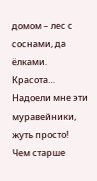домом – лес с соснами, да ёлками.
Красота…
Надоели мне эти муравейники, жуть просто!
Чем старше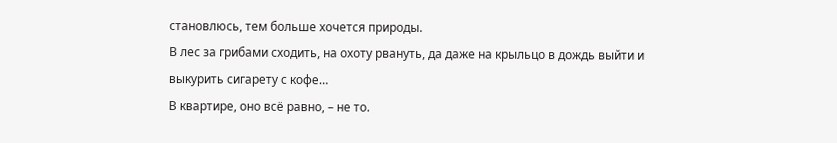становлюсь, тем больше хочется природы.
В лес за грибами сходить, на охоту рвануть, да даже на крыльцо в дождь выйти и выкурить сигарету с кофе…
В квартире, оно всё равно, – не то.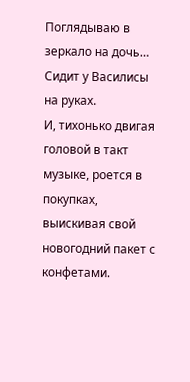Поглядываю в зеркало на дочь…
Сидит у Василисы на руках.
И, тихонько двигая головой в такт музыке, роется в покупках, выискивая свой новогодний пакет с конфетами.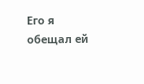Его я обещал ей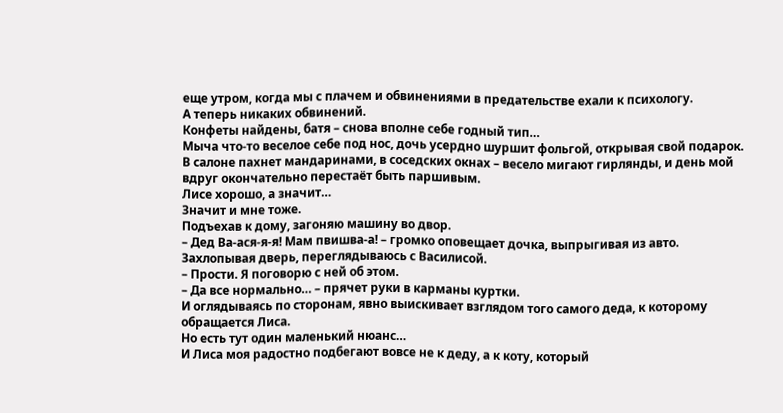еще утром, когда мы с плачем и обвинениями в предательстве ехали к психологу.
А теперь никаких обвинений.
Конфеты найдены, батя – снова вполне себе годный тип…
Мыча что-то веселое себе под нос, дочь усердно шуршит фольгой, открывая свой подарок.
В салоне пахнет мандаринами, в соседских окнах – весело мигают гирлянды, и день мой вдруг окончательно перестаёт быть паршивым.
Лисе хорошо, а значит…
Значит и мне тоже.
Подъехав к дому, загоняю машину во двор.
– Дед Ва-ася-я-я! Мам пвишва-а! – громко оповещает дочка, выпрыгивая из авто.
Захлопывая дверь, переглядываюсь с Василисой.
– Прости. Я поговорю с ней об этом.
– Да все нормально… – прячет руки в карманы куртки.
И оглядываясь по сторонам, явно выискивает взглядом того самого деда, к которому обращается Лиса.
Но есть тут один маленький нюанс…
И Лиса моя радостно подбегают вовсе не к деду, а к коту, который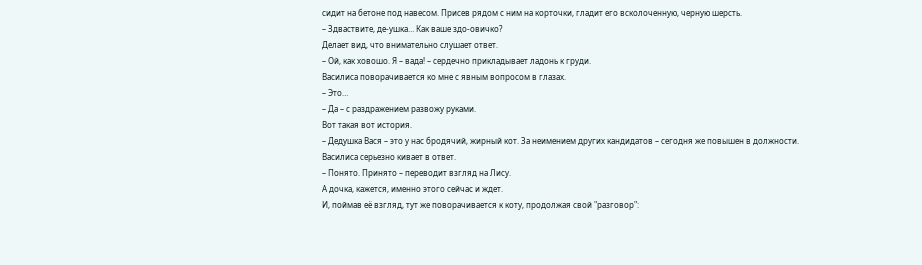сидит на бетоне под навесом. Присев рядом с ним на корточки, гладит его всколоченную, черную шерсть.
– Здваствите, де-ушка… Как ваше здо-овичко?
Делает вид, что внимательно слушает ответ.
– Ой, как ховошо. Я – вада! – сердечно прикладывает ладонь к груди.
Василиса поворачивается ко мне с явным вопросом в глазах.
– Это…
– Да – с раздражением развожу руками.
Вот такая вот история.
– Дедушка Вася – это у нас бродячий, жирный кот. За неимением других кандидатов – сегодня же повышен в должности.
Василиса серьезно кивает в ответ.
– Понято. Принято – переводит взгляд на Лису.
А дочка, кажется, именно этого сейчас и ждет.
И, поймав её взгляд, тут же поворачивается к коту, продолжая свой "разговор":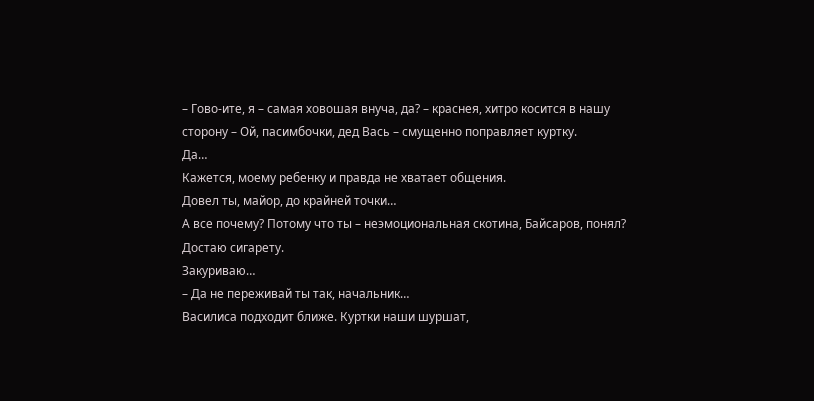– Гово-ите, я – самая ховошая внуча, да? – краснея, хитро косится в нашу сторону – Ой, пасимбочки, дед Вась – смущенно поправляет куртку.
Да…
Кажется, моему ребенку и правда не хватает общения.
Довел ты, майор, до крайней точки…
А все почему? Потому что ты – неэмоциональная скотина, Байсаров, понял?
Достаю сигарету.
Закуриваю…
– Да не переживай ты так, начальник…
Василиса подходит ближе. Куртки наши шуршат,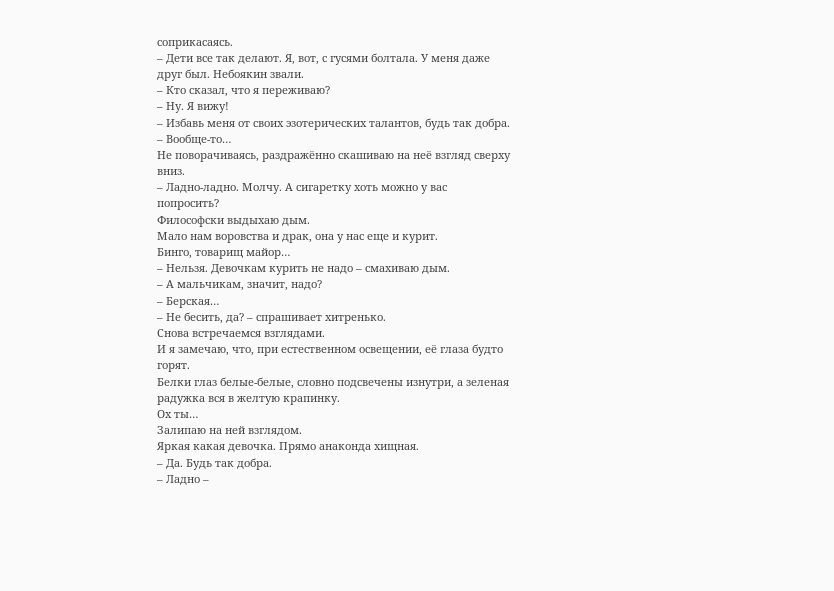соприкасаясь.
– Дети все так делают. Я, вот, с гусями болтала. У меня даже друг был. Небоякин звали.
– Кто сказал, что я переживаю?
– Ну. Я вижу!
– Избавь меня от своих эзотерических талантов, будь так добра.
– Вообще-то…
Не поворачиваясь, раздражённо скашиваю на неё взгляд сверху вниз.
– Ладно-ладно. Молчу. А сигаретку хоть можно у вас попросить?
Философски выдыхаю дым.
Мало нам воровства и драк, она у нас еще и курит.
Бинго, товарищ майор…
– Нельзя. Девочкам курить не надо – смахиваю дым.
– А мальчикам, значит, надо?
– Берская…
– Не бесить, да? – спрашивает хитренько.
Снова встречаемся взглядами.
И я замечаю, что, при естественном освещении, её глаза будто горят.
Белки глаз белые-белые, словно подсвечены изнутри, а зеленая радужка вся в желтую крапинку.
Ох ты…
Залипаю на ней взглядом.
Яркая какая девочка. Прямо анаконда хищная.
– Да. Будь так добра.
– Ладно –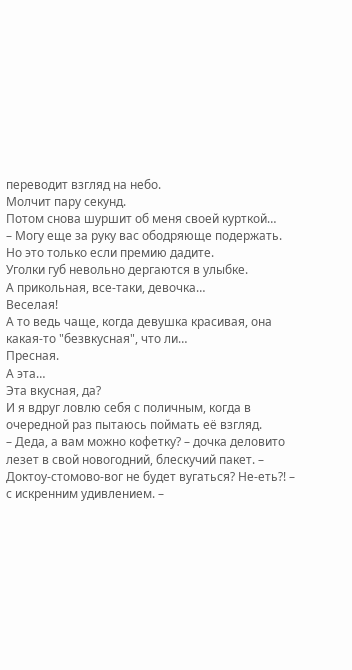переводит взгляд на небо.
Молчит пару секунд.
Потом снова шуршит об меня своей курткой…
– Могу еще за руку вас ободряюще подержать. Но это только если премию дадите.
Уголки губ невольно дергаются в улыбке.
А прикольная, все-таки, девочка…
Веселая!
А то ведь чаще, когда девушка красивая, она какая-то "безвкусная", что ли…
Пресная.
А эта…
Эта вкусная, да?
И я вдруг ловлю себя с поличным, когда в очередной раз пытаюсь поймать её взгляд.
– Деда, а вам можно кофетку? – дочка деловито лезет в свой новогодний, блескучий пакет. – Доктоу-стомово-вог не будет вугаться? Не-еть?! – с искренним удивлением. –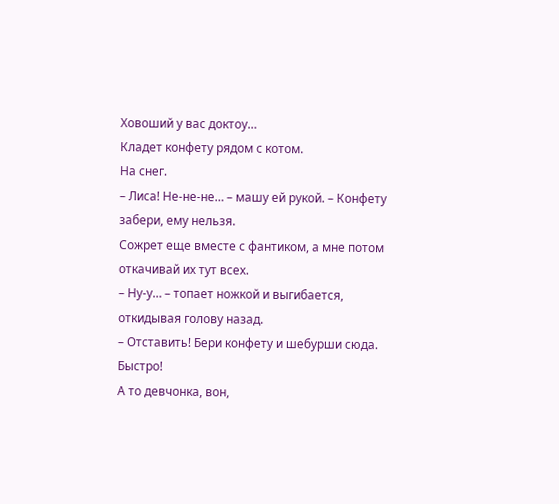Ховоший у вас доктоу…
Кладет конфету рядом с котом.
На снег.
– Лиса! Не-не-не… – машу ей рукой. – Конфету забери, ему нельзя.
Сожрет еще вместе с фантиком, а мне потом откачивай их тут всех.
– Ну-у… – топает ножкой и выгибается, откидывая голову назад.
– Отставить! Бери конфету и шебурши сюда. Быстро!
А то девчонка, вон,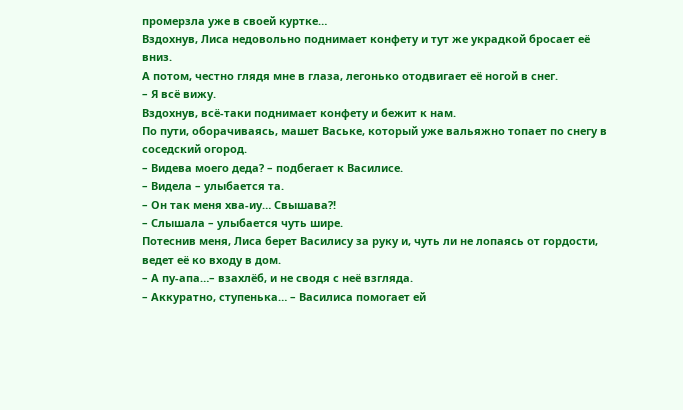промерзла уже в своей куртке…
Вздохнув, Лиса недовольно поднимает конфету и тут же украдкой бросает её вниз.
А потом, честно глядя мне в глаза, легонько отодвигает её ногой в снег.
– Я всё вижу.
Вздохнув, всё-таки поднимает конфету и бежит к нам.
По пути, оборачиваясь, машет Ваське, который уже вальяжно топает по снегу в соседский огород.
– Видева моего деда? – подбегает к Василисе.
– Видела – улыбается та.
– Он так меня хва-иу… Свышава?!
– Слышала – улыбается чуть шире.
Потеснив меня, Лиса берет Василису за руку и, чуть ли не лопаясь от гордости, ведет её ко входу в дом.
– А пу-апа…– взахлёб, и не сводя с неё взгляда.
– Аккуратно, ступенька… – Василиса помогает ей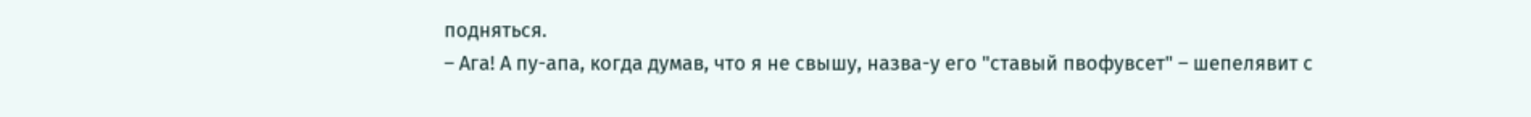подняться.
– Ага! А пу-апа, когда думав, что я не свышу, назва-у его "ставый пвофувсет" – шепелявит с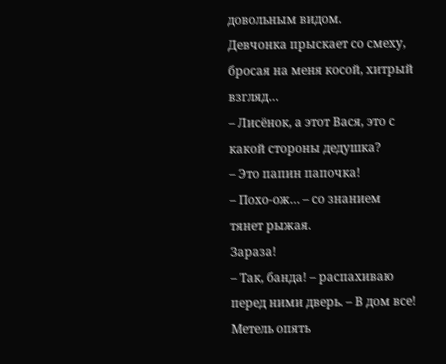довольным видом.
Девчонка прыскает со смеху, бросая на меня косой, хитрый взгляд…
– Лисёнок, а этот Вася, это с какой стороны дедушка?
– Это папин папочка!
– Похо-ож… – со знанием тянет рыжая.
Зараза!
– Так, банда! – распахиваю перед ними дверь. – В дом все! Метель опять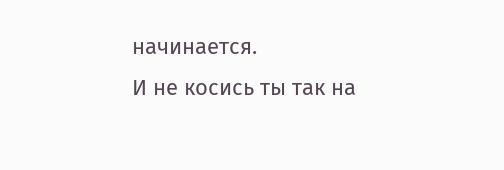начинается.
И не косись ты так на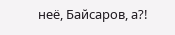неё, Байсаров, а?!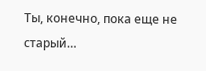Ты, конечно, пока еще не старый…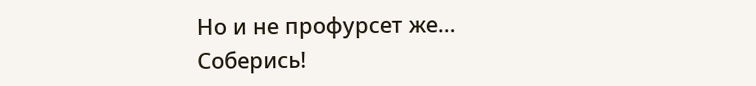Но и не профурсет же…
Соберись!